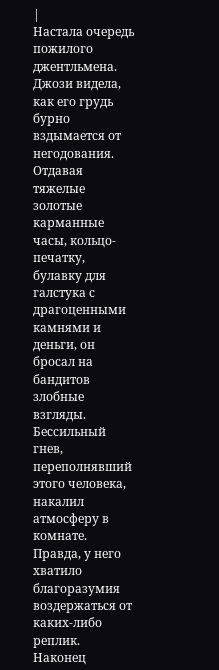|
Настала очередь пожилого джентльмена. Джози видела, как его грудь бурно вздымается от негодования. Отдавая тяжелые золотые карманные часы, кольцо-печатку, булавку для галстука с драгоценными камнями и деньги, он бросал на бандитов злобные взгляды. Бессильный гнев, переполнявший этого человека, накалил атмосферу в комнате. Правда, у него хватило благоразумия воздержаться от каких-либо реплик. Наконец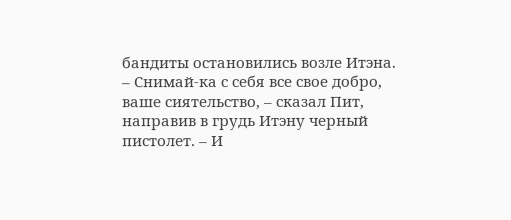бандиты остановились возле Итэна.
– Снимай-ка с себя все свое добро, ваше сиятельство, – сказал Пит, направив в грудь Итэну черный пистолет. – И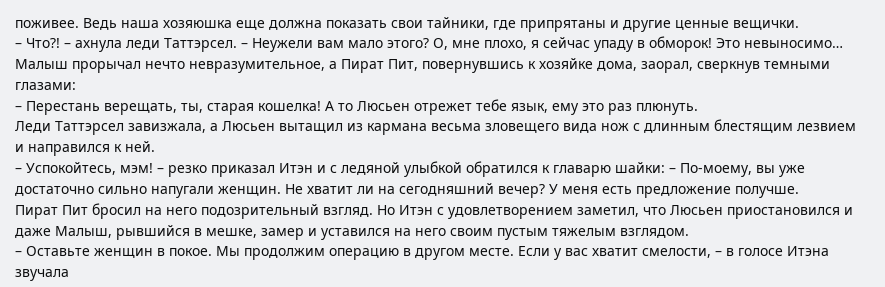поживее. Ведь наша хозяюшка еще должна показать свои тайники, где припрятаны и другие ценные вещички.
– Что?! – ахнула леди Таттэрсел. – Неужели вам мало этого? О, мне плохо, я сейчас упаду в обморок! Это невыносимо…
Малыш прорычал нечто невразумительное, а Пират Пит, повернувшись к хозяйке дома, заорал, сверкнув темными глазами:
– Перестань верещать, ты, старая кошелка! А то Люсьен отрежет тебе язык, ему это раз плюнуть.
Леди Таттэрсел завизжала, а Люсьен вытащил из кармана весьма зловещего вида нож с длинным блестящим лезвием и направился к ней.
– Успокойтесь, мэм! – резко приказал Итэн и с ледяной улыбкой обратился к главарю шайки: – По-моему, вы уже достаточно сильно напугали женщин. Не хватит ли на сегодняшний вечер? У меня есть предложение получше.
Пират Пит бросил на него подозрительный взгляд. Но Итэн с удовлетворением заметил, что Люсьен приостановился и даже Малыш, рывшийся в мешке, замер и уставился на него своим пустым тяжелым взглядом.
– Оставьте женщин в покое. Мы продолжим операцию в другом месте. Если у вас хватит смелости, – в голосе Итэна звучала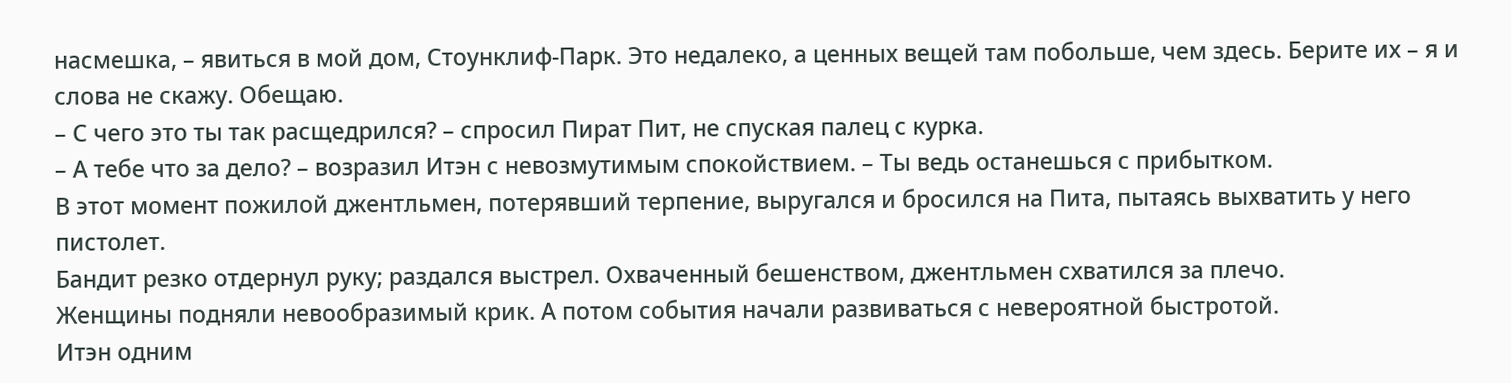насмешка, – явиться в мой дом, Стоунклиф-Парк. Это недалеко, а ценных вещей там побольше, чем здесь. Берите их – я и слова не скажу. Обещаю.
– С чего это ты так расщедрился? – спросил Пират Пит, не спуская палец с курка.
– А тебе что за дело? – возразил Итэн с невозмутимым спокойствием. – Ты ведь останешься с прибытком.
В этот момент пожилой джентльмен, потерявший терпение, выругался и бросился на Пита, пытаясь выхватить у него пистолет.
Бандит резко отдернул руку; раздался выстрел. Охваченный бешенством, джентльмен схватился за плечо.
Женщины подняли невообразимый крик. А потом события начали развиваться с невероятной быстротой.
Итэн одним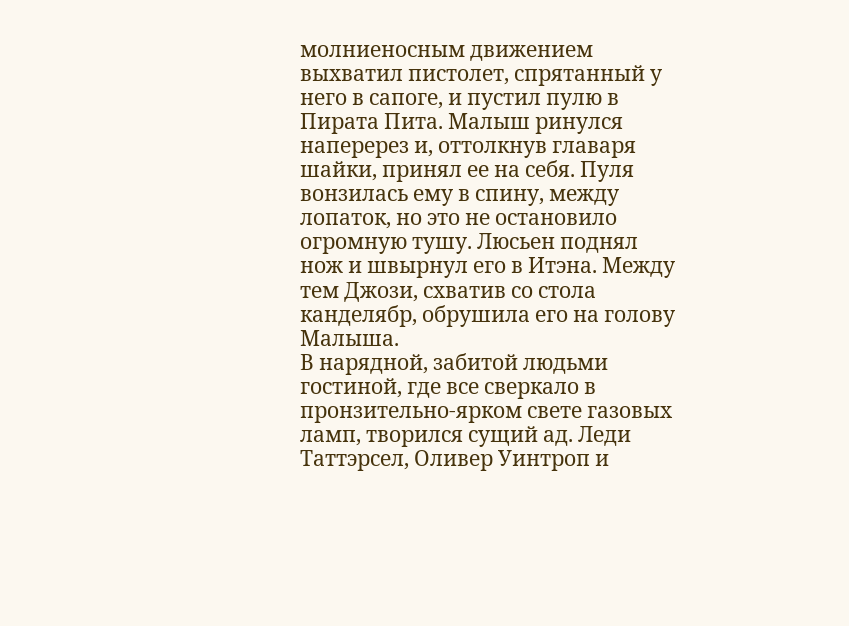молниеносным движением выхватил пистолет, спрятанный у него в сапоге, и пустил пулю в Пирата Пита. Малыш ринулся наперерез и, оттолкнув главаря шайки, принял ее на себя. Пуля вонзилась ему в спину, между лопаток, но это не остановило огромную тушу. Люсьен поднял нож и швырнул его в Итэна. Между тем Джози, схватив со стола канделябр, обрушила его на голову Малыша.
В нарядной, забитой людьми гостиной, где все сверкало в пронзительно-ярком свете газовых ламп, творился сущий ад. Леди Таттэрсел, Оливер Уинтроп и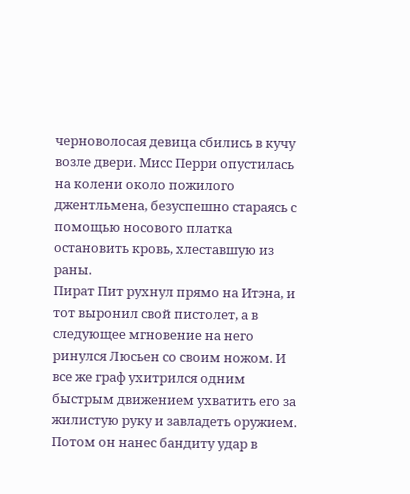черноволосая девица сбились в кучу возле двери. Мисс Перри опустилась на колени около пожилого джентльмена, безуспешно стараясь с помощью носового платка остановить кровь, хлеставшую из раны.
Пират Пит рухнул прямо на Итэна, и тот выронил свой пистолет, а в следующее мгновение на него ринулся Люсьен со своим ножом. И все же граф ухитрился одним быстрым движением ухватить его за жилистую руку и завладеть оружием. Потом он нанес бандиту удар в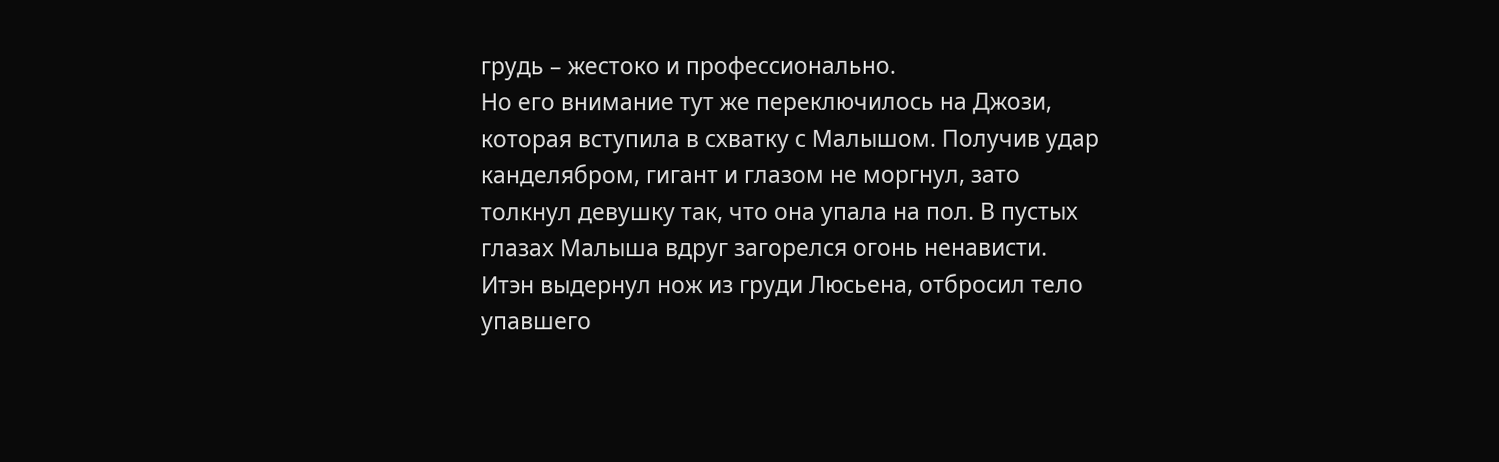грудь – жестоко и профессионально.
Но его внимание тут же переключилось на Джози, которая вступила в схватку с Малышом. Получив удар канделябром, гигант и глазом не моргнул, зато толкнул девушку так, что она упала на пол. В пустых глазах Малыша вдруг загорелся огонь ненависти.
Итэн выдернул нож из груди Люсьена, отбросил тело упавшего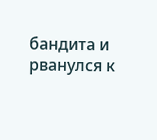бандита и рванулся к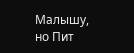Малышу, но Пит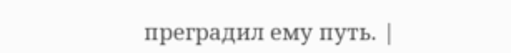преградил ему путь. |